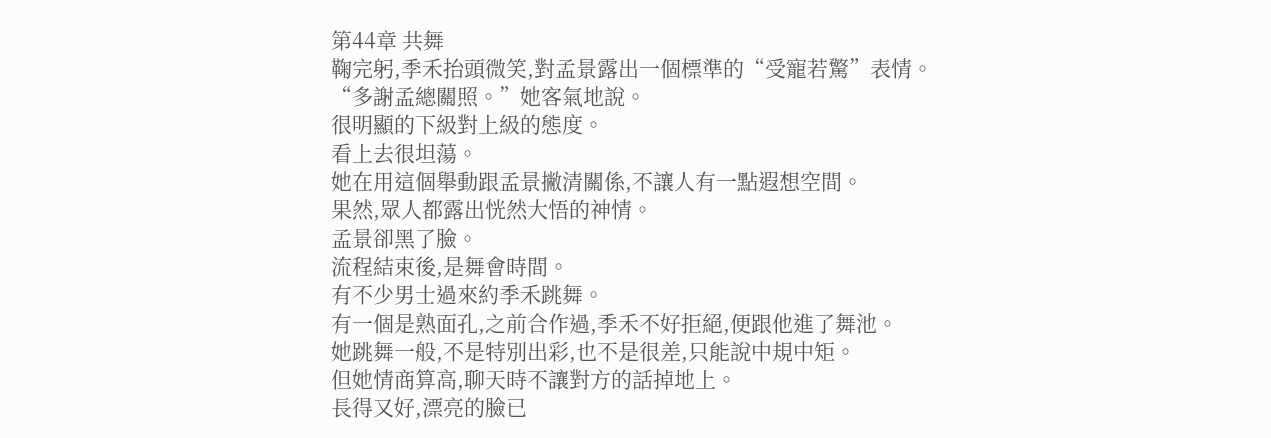第44章 共舞
鞠完躬,季禾抬頭微笑,對孟景露出一個標準的“受寵若驚”表情。
“多謝孟總關照。”她客氣地說。
很明顯的下級對上級的態度。
看上去很坦蕩。
她在用這個舉動跟孟景撇清關係,不讓人有一點遐想空間。
果然,眾人都露出恍然大悟的神情。
孟景卻黑了臉。
流程結束後,是舞會時間。
有不少男士過來約季禾跳舞。
有一個是熟面孔,之前合作過,季禾不好拒絕,便跟他進了舞池。
她跳舞一般,不是特別出彩,也不是很差,只能說中規中矩。
但她情商算高,聊天時不讓對方的話掉地上。
長得又好,漂亮的臉已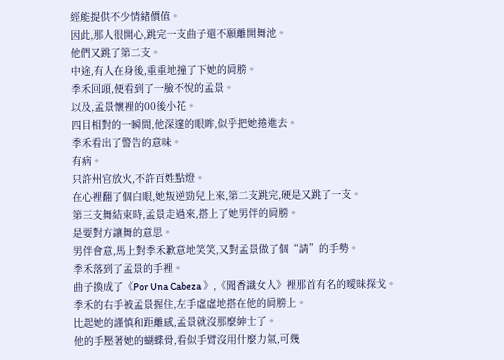經能提供不少情緒價值。
因此,那人很開心,跳完一支曲子還不願離開舞池。
他們又跳了第二支。
中途,有人在身後,重重地撞了下她的肩膀。
季禾回頭,便看到了一臉不悅的孟景。
以及,孟景懷裡的00後小花。
四目相對的一瞬間,他深邃的眼眸,似乎把她捲進去。
季禾看出了警告的意味。
有病。
只許州官放火,不許百姓點燈。
在心裡翻了個白眼,她叛逆勁兒上來,第二支跳完,硬是又跳了一支。
第三支舞結束時,孟景走過來,搭上了她男伴的肩膀。
是要對方讓舞的意思。
男伴會意,馬上對季禾歉意地笑笑,又對孟景做了個“請”的手勢。
季禾落到了孟景的手裡。
曲子換成了《Por Una Cabeza 》,《聞香識女人》裡那首有名的曖昧探戈。
季禾的右手被孟景握住,左手虛虛地搭在他的肩膀上。
比起她的謹慎和距離感,孟景就沒那麼紳士了。
他的手壓著她的蝴蝶骨,看似手臂沒用什麼力氣,可幾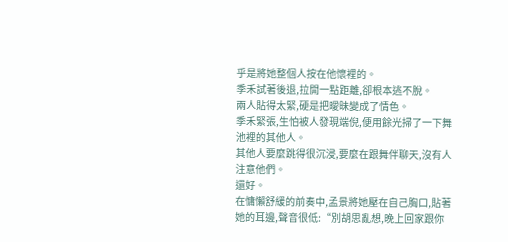乎是將她整個人按在他懷裡的。
季禾試著後退,拉開一點距離,卻根本逃不脫。
兩人貼得太緊,硬是把曖昧變成了情色。
季禾緊張,生怕被人發現端倪,便用餘光掃了一下舞池裡的其他人。
其他人要麼跳得很沉浸,要麼在跟舞伴聊天,沒有人注意他們。
還好。
在慵懶舒緩的前奏中,孟景將她壓在自己胸口,貼著她的耳邊,聲音很低:“別胡思亂想,晚上回家跟你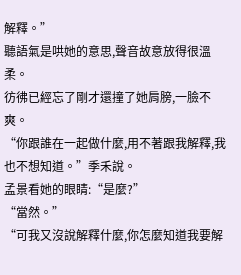解釋。”
聽語氣是哄她的意思,聲音故意放得很溫柔。
彷彿已經忘了剛才還撞了她肩膀,一臉不爽。
“你跟誰在一起做什麼,用不著跟我解釋,我也不想知道。”季禾說。
孟景看她的眼睛:“是麼?”
“當然。”
“可我又沒說解釋什麼,你怎麼知道我要解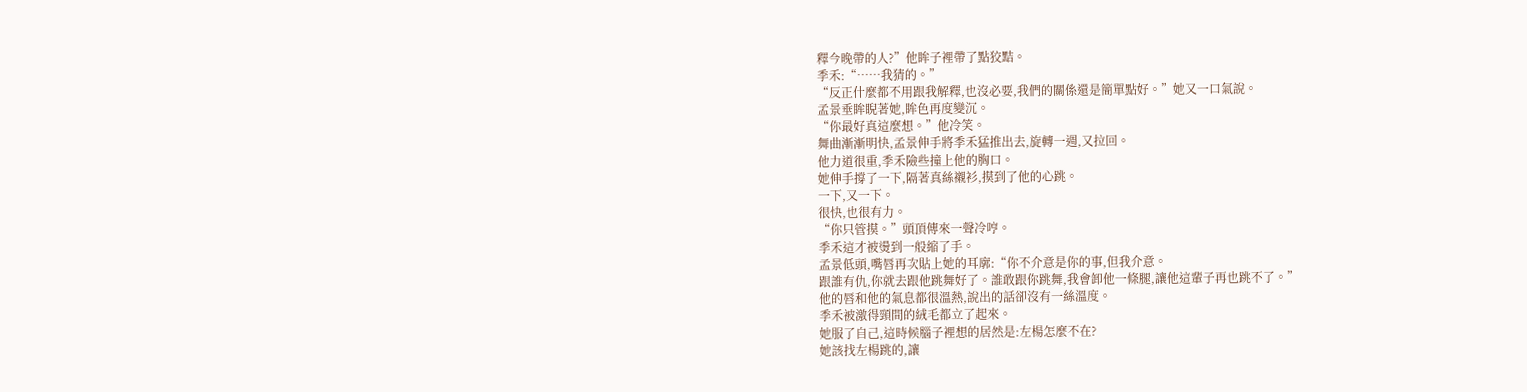釋今晚帶的人?”他眸子裡帶了點狡黠。
季禾:“……我猜的。”
“反正什麼都不用跟我解釋,也沒必要,我們的關係還是簡單點好。”她又一口氣說。
孟景垂眸睨著她,眸色再度變沉。
“你最好真這麼想。”他冷笑。
舞曲漸漸明快,孟景伸手將季禾猛推出去,旋轉一週,又拉回。
他力道很重,季禾險些撞上他的胸口。
她伸手撐了一下,隔著真絲襯衫,摸到了他的心跳。
一下,又一下。
很快,也很有力。
“你只管摸。”頭頂傳來一聲冷哼。
季禾這才被燙到一般縮了手。
孟景低頭,嘴唇再次貼上她的耳廓:“你不介意是你的事,但我介意。
跟誰有仇,你就去跟他跳舞好了。誰敢跟你跳舞,我會卸他一條腿,讓他這輩子再也跳不了。”
他的唇和他的氣息都很溫熱,說出的話卻沒有一絲溫度。
季禾被激得頸間的絨毛都立了起來。
她服了自己,這時候腦子裡想的居然是:左楊怎麼不在?
她該找左楊跳的,讓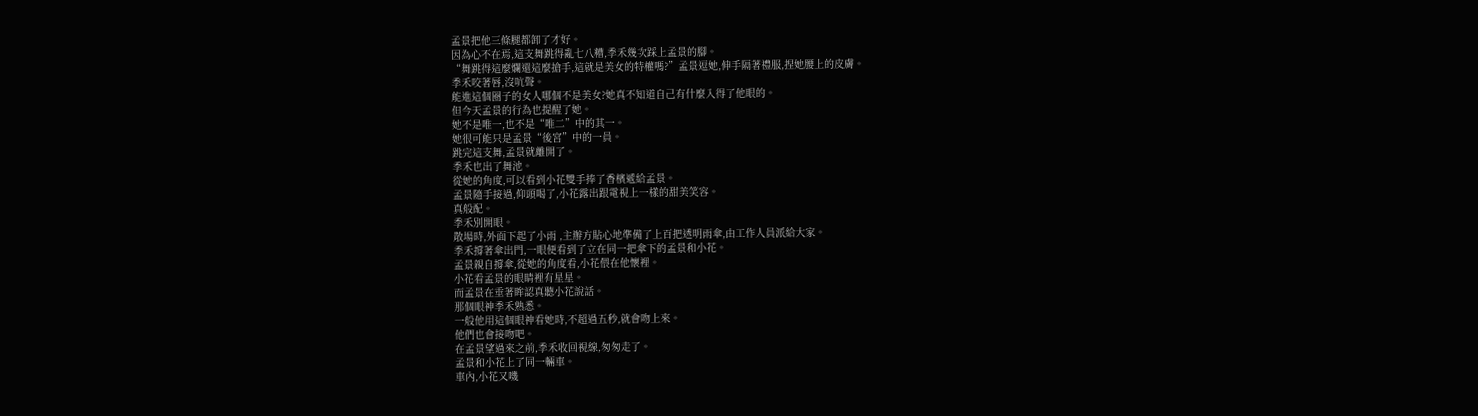孟景把他三條腿都卸了才好。
因為心不在焉,這支舞跳得亂七八糟,季禾幾次踩上孟景的腳。
“舞跳得這麼爛還這麼搶手,這就是美女的特權嗎?”孟景逗她,伸手隔著禮服,捏她腰上的皮膚。
季禾咬著唇,沒吭聲。
能進這個圈子的女人哪個不是美女?她真不知道自己有什麼入得了他眼的。
但今天孟景的行為也提醒了她。
她不是唯一,也不是“唯二”中的其一。
她很可能只是孟景“後宮”中的一員。
跳完這支舞,孟景就離開了。
季禾也出了舞池。
從她的角度,可以看到小花雙手捧了香檳遞給孟景。
孟景隨手接過,仰頭喝了,小花露出跟電視上一樣的甜美笑容。
真般配。
季禾別開眼。
散場時,外面下起了小雨 ,主辦方貼心地準備了上百把透明雨傘,由工作人員派給大家。
季禾撐著傘出門,一眼便看到了立在同一把傘下的孟景和小花。
孟景親自撐傘,從她的角度看,小花偎在他懷裡。
小花看孟景的眼睛裡有星星。
而孟景在垂著眸認真聽小花說話。
那個眼神季禾熟悉。
一般他用這個眼神看她時,不超過五秒,就會吻上來。
他們也會接吻吧。
在孟景望過來之前,季禾收回視線,匆匆走了。
孟景和小花上了同一輛車。
車內,小花又嘰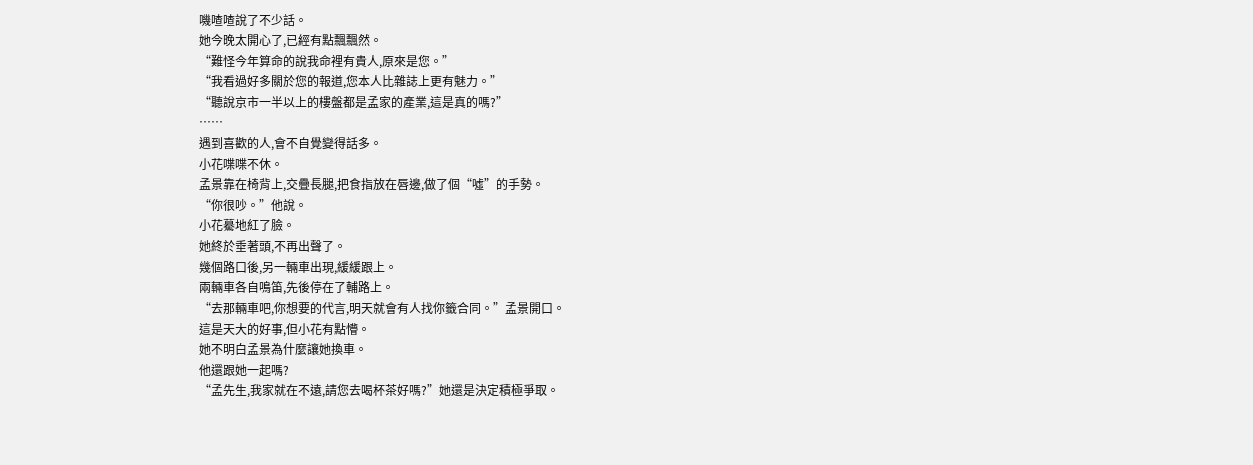嘰喳喳說了不少話。
她今晚太開心了,已經有點飄飄然。
“難怪今年算命的說我命裡有貴人,原來是您。”
“我看過好多關於您的報道,您本人比雜誌上更有魅力。”
“聽說京市一半以上的樓盤都是孟家的產業,這是真的嗎?”
……
遇到喜歡的人,會不自覺變得話多。
小花喋喋不休。
孟景靠在椅背上,交疊長腿,把食指放在唇邊,做了個“噓”的手勢。
“你很吵。”他說。
小花驀地紅了臉。
她終於垂著頭,不再出聲了。
幾個路口後,另一輛車出現,緩緩跟上。
兩輛車各自鳴笛,先後停在了輔路上。
“去那輛車吧,你想要的代言,明天就會有人找你籤合同。”孟景開口。
這是天大的好事,但小花有點懵。
她不明白孟景為什麼讓她換車。
他還跟她一起嗎?
“孟先生,我家就在不遠,請您去喝杯茶好嗎?”她還是決定積極爭取。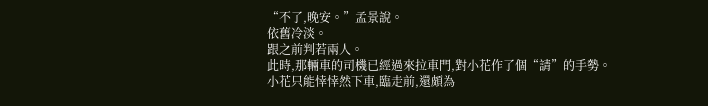“不了,晚安。”孟景說。
依舊冷淡。
跟之前判若兩人。
此時,那輛車的司機已經過來拉車門,對小花作了個“請”的手勢。
小花只能悻悻然下車,臨走前,還頗為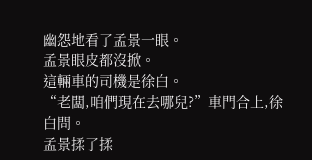幽怨地看了孟景一眼。
孟景眼皮都沒掀。
這輛車的司機是徐白。
“老闆,咱們現在去哪兒?”車門合上,徐白問。
孟景揉了揉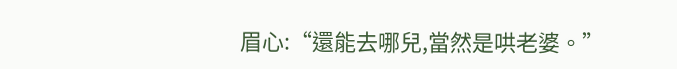眉心:“還能去哪兒,當然是哄老婆。”